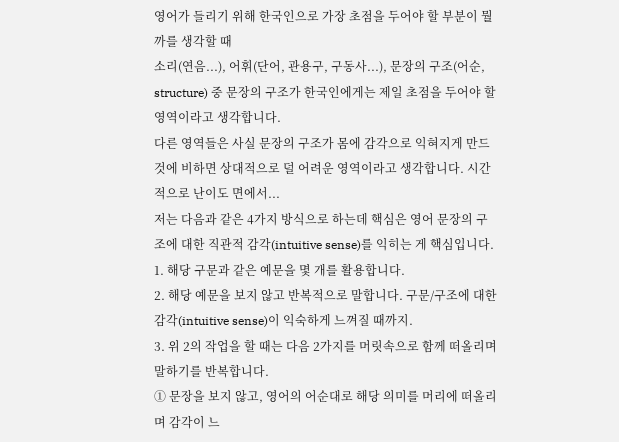영어가 들리기 위해 한국인으로 가장 초점을 두어야 할 부분이 뭘까를 생각할 때
소리(연음...), 어휘(단어, 관용구, 구동사...), 문장의 구조(어순, structure) 중 문장의 구조가 한국인에게는 제일 초점을 두어야 할 영역이라고 생각합니다.
다른 영역들은 사실 문장의 구조가 몸에 감각으로 익혀지게 만드것에 비하면 상대적으로 덜 어려운 영역이라고 생각합니다. 시간적으로 난이도 면에서...
저는 다음과 같은 4가지 방식으로 하는데 핵심은 영어 문장의 구조에 대한 직관적 감각(intuitive sense)를 익히는 게 핵심입니다.
1. 해당 구문과 같은 예문을 몇 개를 활용합니다.
2. 해당 예문을 보지 않고 반복적으로 말합니다. 구문/구조에 대한 감각(intuitive sense)이 익숙하게 느껴질 때까지.
3. 위 2의 작업을 할 때는 다음 2가지를 머릿속으로 함께 떠올리며 말하기를 반복합니다.
① 문장을 보지 않고, 영어의 어순대로 해당 의미를 머리에 떠올리며 감각이 느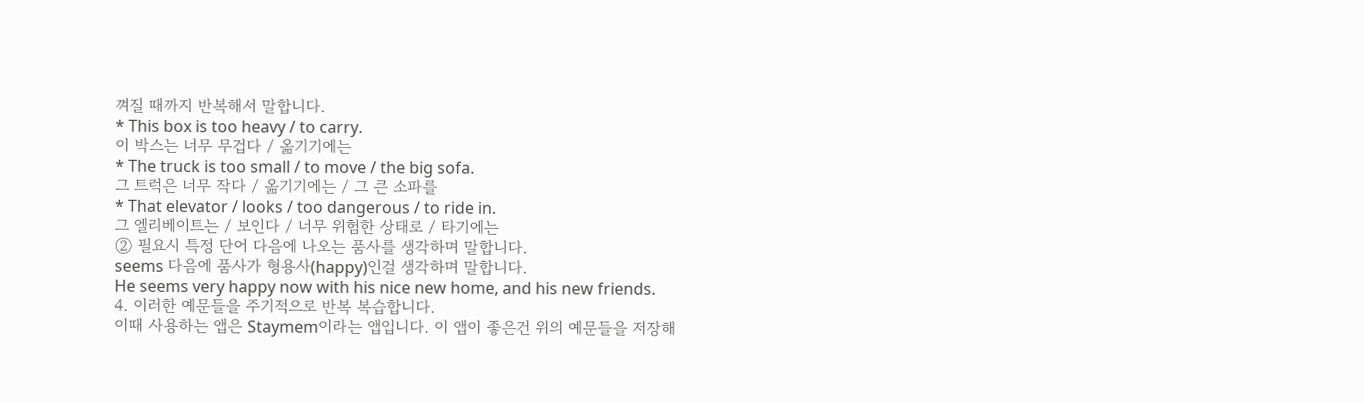껴질 때까지 반복해서 말합니다.
* This box is too heavy / to carry.
이 박스는 너무 무겁다 / 옮기기에는
* The truck is too small / to move / the big sofa.
그 트럭은 너무 작다 / 옮기기에는 / 그 큰 소파를
* That elevator / looks / too dangerous / to ride in.
그 엘리베이트는 / 보인다 / 너무 위험한 상태로 / 타기에는
② 필요시 특정 단어 다음에 나오는 품사를 생각하며 말합니다.
seems 다음에 품사가 형용사(happy)인걸 생각하며 말합니다.
He seems very happy now with his nice new home, and his new friends.
4. 이러한 예문들을 주기적으로 반복 복습합니다.
이때 사용하는 앱은 Staymem이라는 앱입니다. 이 앱이 좋은건 위의 예문들을 저장해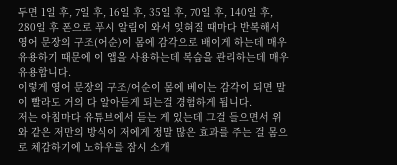두면 1일 후, 7일 후, 16일 후, 35일 후, 70일 후, 140일 후, 280일 후 폰으로 푸시 알림이 와서 잊혀질 때마다 반복해서 영어 문장의 구조(어순)이 몸에 감각으로 배이게 하는데 매우 유용하기 때문에 이 앱을 사용하는데 복습을 관리하는데 매우 유용합니다.
이렇게 영어 문장의 구조/어순이 몸에 베이는 감각이 되면 말이 빨라도 거의 다 알아듣게 되는걸 경험하게 됩니다.
저는 아침마다 유튜브에서 듣는 게 있는데 그걸 들으면서 위와 같은 저만의 방식이 저에게 정말 많은 효과를 주는 걸 몸으로 체감하기에 노하우를 잠시 소개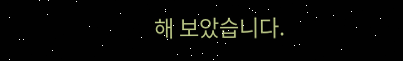해 보았습니다.